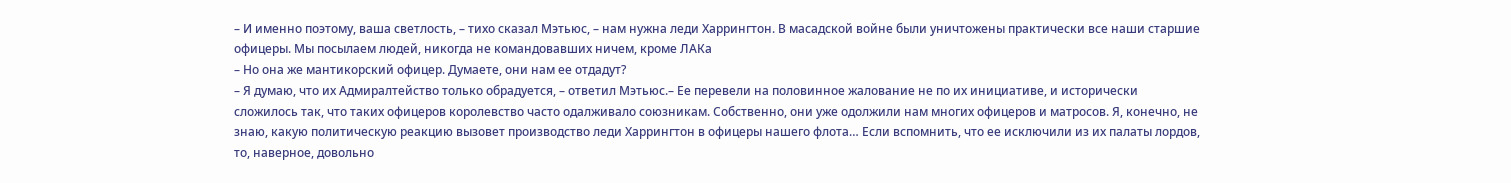– И именно поэтому, ваша светлость, – тихо сказал Мэтьюс, – нам нужна леди Харрингтон. В масадской войне были уничтожены практически все наши старшие офицеры. Мы посылаем людей, никогда не командовавших ничем, кроме ЛАКа
– Но она же мантикорский офицер. Думаете, они нам ее отдадут?
– Я думаю, что их Адмиралтейство только обрадуется, – ответил Мэтьюс.– Ее перевели на половинное жалование не по их инициативе, и исторически сложилось так, что таких офицеров королевство часто одалживало союзникам. Собственно, они уже одолжили нам многих офицеров и матросов. Я, конечно, не знаю, какую политическую реакцию вызовет производство леди Харрингтон в офицеры нашего флота… Если вспомнить, что ее исключили из их палаты лордов, то, наверное, довольно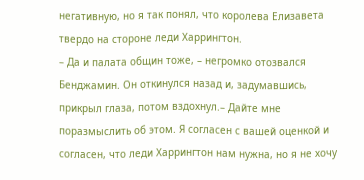негативную, но я так понял, что королева Елизавета твердо на стороне леди Харрингтон.
– Да и палата общин тоже, – негромко отозвался Бенджамин. Он откинулся назад и, задумавшись, прикрыл глаза, потом вздохнул.– Дайте мне поразмыслить об этом. Я согласен с вашей оценкой и согласен, что леди Харрингтон нам нужна, но я не хочу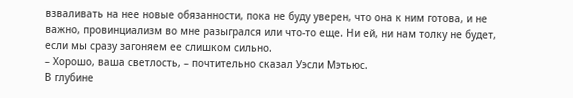взваливать на нее новые обязанности, пока не буду уверен, что она к ним готова, и не важно, провинциализм во мне разыгрался или что-то еще. Ни ей, ни нам толку не будет, если мы сразу загоняем ее слишком сильно.
– Хорошо, ваша светлость, – почтительно сказал Уэсли Мэтьюс.
В глубине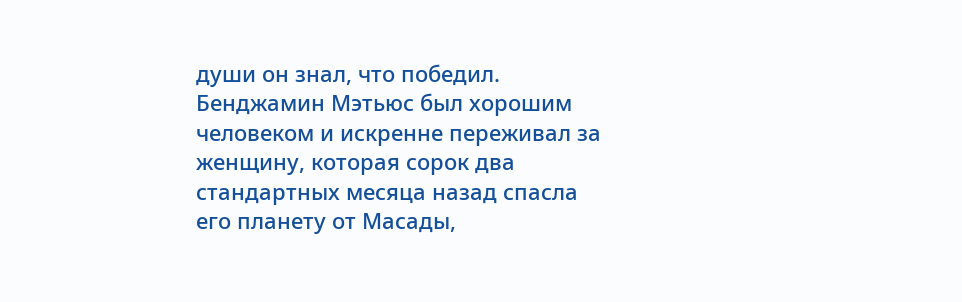души он знал, что победил. Бенджамин Мэтьюс был хорошим человеком и искренне переживал за женщину, которая сорок два стандартных месяца назад спасла его планету от Масады,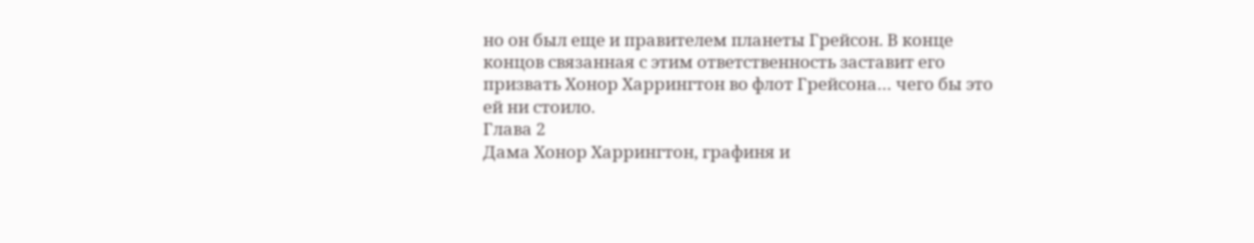но он был еще и правителем планеты Грейсон. В конце концов связанная с этим ответственность заставит его призвать Хонор Харрингтон во флот Грейсона… чего бы это ей ни стоило.
Глава 2
Дама Хонор Харрингтон, графиня и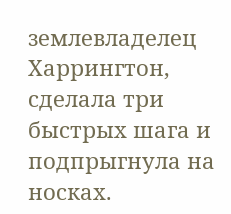землевладелец Харрингтон, сделала три быстрых шага и подпрыгнула на носках.